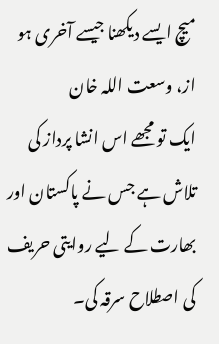میچ ایسے دیکھنا جیسے آخری ہو
از، وسعت اللہ خان
ایک تو مجھے اس انشا پرداز کی تلاش ہے جس نے پاکستان اور بھارت کے لیے روایتی حریف کی اصطلاح سرقہ کی۔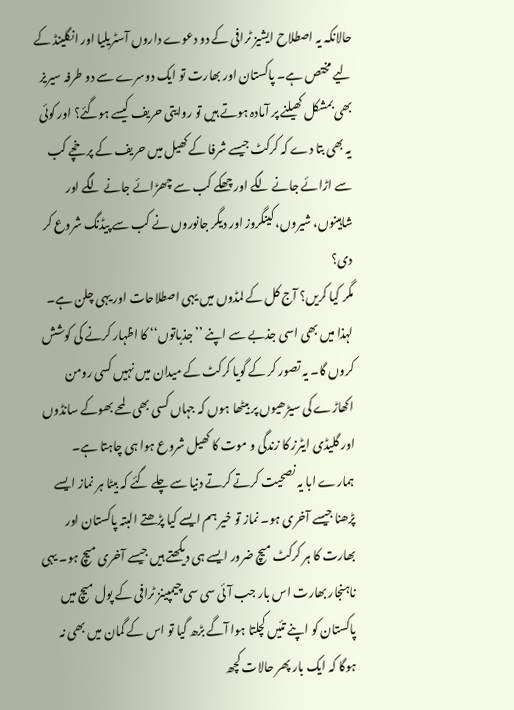حالانکہ یہ اصطلاح ایشیز ٹرافی کے دو دعوے داروں آسٹریلیا اور انگلینڈ کے لیے مختص ہے۔ پاکستان اور بھارت تو ایک دوسرے سے دو طرفہ سیریز بھی بمشکل کھیلنے پر آمادہ ہوتے ہیں تو روایتی حریف کیسے ہوگئے؟ اور کوئی یہ بھی بتا دے کہ کرکٹ جیسے شرفا کے کھیل میں حریف کے پرخچے کب سے اڑائے جانے لگے اور چھکے کب سے چھڑائے جانے لگے اور شاہینوں، شیروں، کینگروز اور دیگر جانوروں نے کب سے پیڈنگ شروع کر دی؟
مگر کیا کریں؟ آج کل کے لمڈوں میں یہی اصطلاحات اور یہی چلن ہے۔ لہذا میں بھی اسی جذبے سے اپنے ’’جذباتوں‘‘ کا اظہار کرنے کی کوشش کروں گا۔ یہ تصور کر کے گویا کرکٹ کے میدان میں نہیں کسی رومن اکھاڑے کی سیڑھیوں پر بیٹھا ہوں کہ جہاں کسی بھی لمحے بھوکے سانڈوں اور گلیڈی ایٹرز کا زندگی و موت کا کھیل شروع ہوا ہی چاہتا ہے۔
ہمارے ابا یہ نصحیت کرتے کرتے دنیا سے چلے گئے کہ بیٹا ہر نماز ایسے پڑھنا جیسے آخری ہو۔ نماز تو خیر ہم ایسے کیا پڑھتے البتہ پاکستان اور بھارت کا ہر کرکٹ میچ ضرور ایسے ہی دیکھتے ہیں جیسے آخری میچ ہو۔ یہی ناہنجار بھارت اس بار جب آئی سی سی چیمپینز ٹرافی کے پول میچ میں پاکستان کو اپنے تئیں کچلتا ہوا آگے بڑھ گیا تو اس کے گمان میں بھی نہ ہوگا کہ ایک بار پھر حالات کچھ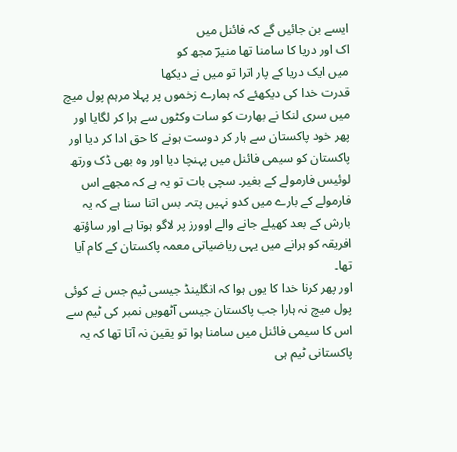ایسے بن جائیں گے کہ فائنل میں
اک اور دریا کا سامنا تھا منیرؔ مجھ کو
میں ایک دریا کے پار اترا تو میں نے دیکھا
قدرت خدا کی دیکھئے کہ ہمارے زخموں پر پہلا مرہم پول میچ میں سری لنکا نے بھارت کو سات وکٹوں سے ہرا کر لگایا اور پھر خود پاکستان سے ہار کر دوست ہونے کا حق ادا کر دیا اور پاکستان کو سیمی فائنل میں پہنچا دیا اور وہ بھی ڈک ورتھ لوئیس فارمولے کے بغیر۔ سچی بات تو یہ ہے کہ مجھے اس فارمولے کے بارے میں کدو نہیں پتہ۔ بس اتنا سنا ہے کہ یہ بارش کے بعد کھیلے جانے والے اوورز پر لاگو ہوتا ہے اور ساؤتھ افریقہ کو ہرانے میں یہی ریاضیاتی معمہ پاکستان کے کام آیا تھا۔
اور پھر کرنا خدا کا یوں ہوا کہ انگلینڈ جیسی ٹیم جس نے کوئی پول میچ نہ ہارا جب پاکستان جیسی آٹھویں نمبر کی ٹیم سے اس کا سیمی فائنل میں سامنا ہوا تو یقین نہ آتا تھا کہ یہ پاکستانی ٹیم ہی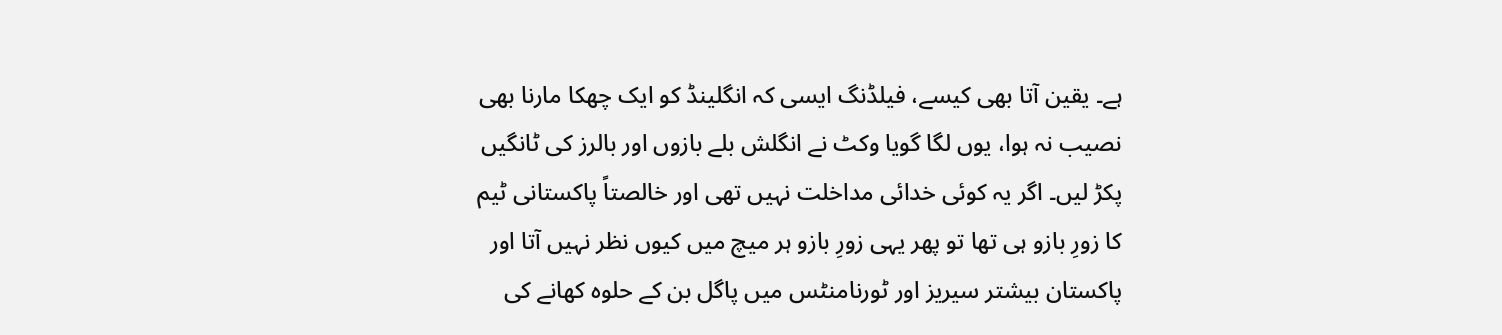ہے۔ یقین آتا بھی کیسے، فیلڈنگ ایسی کہ انگلینڈ کو ایک چھکا مارنا بھی نصیب نہ ہوا، یوں لگا گویا وکٹ نے انگلش بلے بازوں اور بالرز کی ٹانگیں پکڑ لیں۔ اگر یہ کوئی خدائی مداخلت نہیں تھی اور خالصتاً پاکستانی ٹیم کا زورِ بازو ہی تھا تو پھر یہی زورِ بازو ہر میچ میں کیوں نظر نہیں آتا اور پاکستان بیشتر سیریز اور ٹورنامنٹس میں پاگل بن کے حلوہ کھانے کی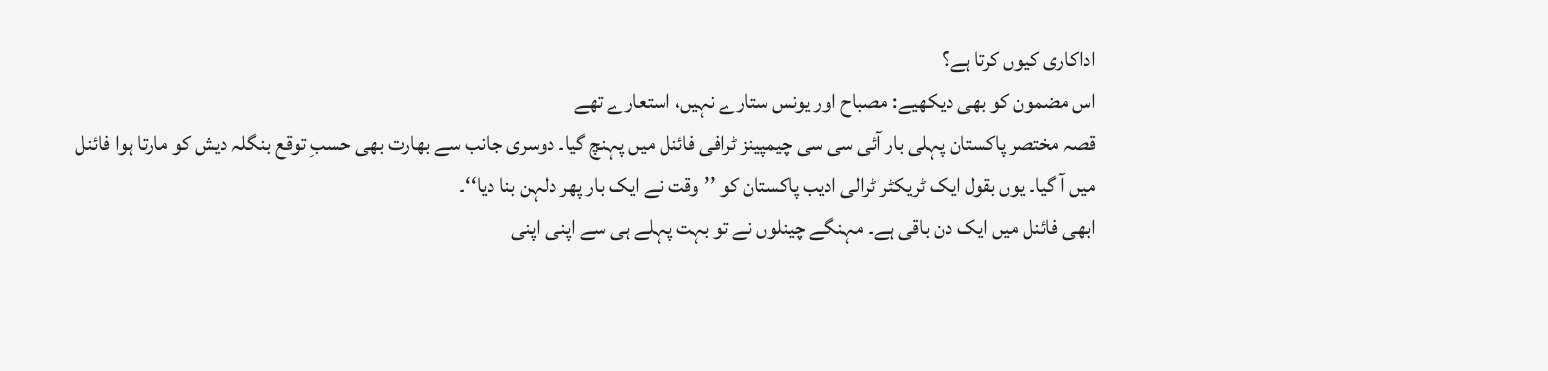اداکاری کیوں کرتا ہے؟
اس مضمون کو بھی دیکھیے: مصباح اور یونس ستارے نہیں، استعارے تھے
قصہ مختصر پاکستان پہلی بار آئی سی سی چیمپینز ٹرافی فائنل میں پہنچ گیا۔ دوسری جانب سے بھارت بھی حسبِ توقع بنگلہ دیش کو مارتا ہوا فائنل میں آ گیا۔ یوں بقول ایک ٹریکٹر ٹرالی ادیب پاکستان کو ’’وقت نے ایک بار پھر دلہن بنا دیا‘‘۔
ابھی فائنل میں ایک دن باقی ہے۔ مہنگے چینلوں نے تو بہت پہلے ہی سے اپنی اپنی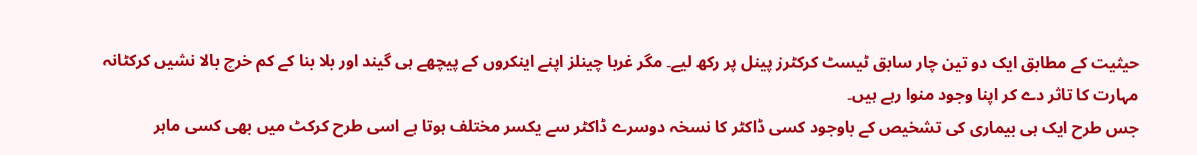حیثیت کے مطابق ایک دو تین چار سابق ٹیسٹ کرکٹرز پینل پر رکھ لیے۔ مگر غربا چینلز اپنے اینکروں کے پیچھے ہی گیند اور بلا بنا کے کم خرچ بالا نشیں کرکٹانہ مہارت کا تاثر دے کر اپنا وجود منوا رہے ہیں۔
جس طرح ایک ہی بیماری کی تشخیص کے باوجود کسی ڈاکٹر کا نسخہ دوسرے ڈاکٹر سے یکسر مختلف ہوتا ہے اسی طرح کرکٹ میں بھی کسی ماہر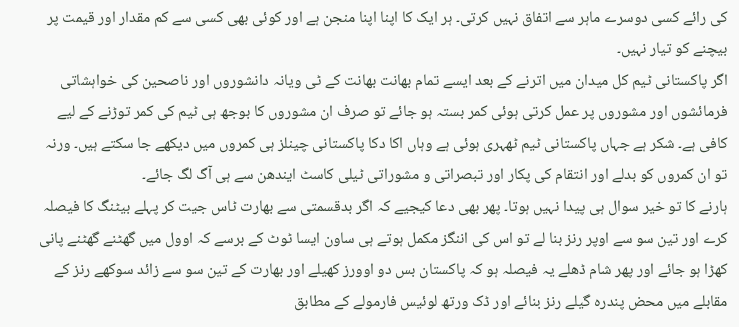کی رائے کسی دوسرے ماہر سے اتفاق نہیں کرتی۔ ہر ایک کا اپنا اپنا منجن ہے اور کوئی بھی کسی سے کم مقدار اور قیمت پر بیچنے کو تیار نہیں۔
اگر پاکستانی ٹیم کل میدان میں اترنے کے بعد ایسے تمام بھانت بھانت کے ٹی ویانہ دانشوروں اور ناصحین کی خواہشاتی فرمائشوں اور مشوروں پر عمل کرتی ہوئی کمر بستہ ہو جائے تو صرف ان مشوروں کا بوجھ ہی ٹیم کی کمر توڑنے کے لیے کافی ہے۔ شکر ہے جہاں پاکستانی ٹیم ٹھہری ہوئی ہے وہاں اکا دکا پاکستانی چینلز ہی کمروں میں دیکھے جا سکتے ہیں۔ ورنہ تو ان کمروں کو بدلے اور انتقام کی پکار اور تبصراتی و مشوراتی ٹیلی کاسٹ ایندھن سے ہی آگ لگ جائے۔
ہارنے کا تو خیر سوال ہی پیدا نہیں ہوتا۔ پھر بھی دعا کیجیے کہ اگر بدقسمتی سے بھارت ٹاس جیت کر پہلے بیٹنگ کا فیصلہ کرے اور تین سو سے اوپر رنز بنا لے تو اس کی اننگز مکمل ہوتے ہی ساون ایسا ٹوٹ کے برسے کہ اوول میں گھٹنے گھٹنے پانی کھڑا ہو جائے اور پھر شام ڈھلے یہ فیصلہ ہو کہ پاکستان بس دو اوورز کھیلے اور بھارت کے تین سو سے زائد سوکھے رنز کے مقابلے میں محض پندرہ گیلے رنز بنائے اور ڈک ورتھ لوئیس فارمولے کے مطابق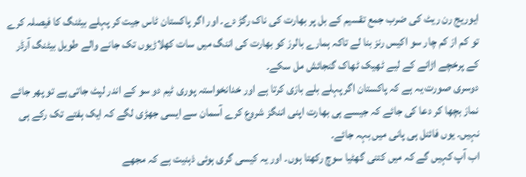ایوریج رن ریٹ کی ضرب جمع تقسیم کے بل پر بھارت کی ناک رگڑ دے۔ اور اگر پاکستان ٹاس جیت کر پہلے بیٹنگ کا فیصلہ کرے تو کم از کم چار سو اکیس رنز بنا لے تاکہ ہمارے بالرز کو بھارت کی اننگ میں سات کھلاڑیوں تک جانے والے طویل بیٹنگ آرڈر کے پرخچے اڑانے کے لیے ٹھیک ٹھاک گنجائش مل سکے۔
دوسری صورت یہ ہے کہ پاکستان اگر پہلے بلے بازی کرتا ہے اور خدانخواستہ پوری ٹیم دو سو کے اندر لپٹ جاتی ہے تو پھر جائے نماز بچھا کر دعا کی جائے کہ جیسے ہی بھارت اپنی اننگز شروع کرے آسمان سے ایسی جھڑی لگے کہ ایک ہفتے تک رکے ہی نہیں۔ یوں فائنل ہی پانی میں بہہ جائے۔
اب آپ کہیں گے کہ میں کتنی گھٹیا سوچ رکھتا ہوں۔ اور یہ کیسی گری ہوئی ذہنیت ہے کہ مجھے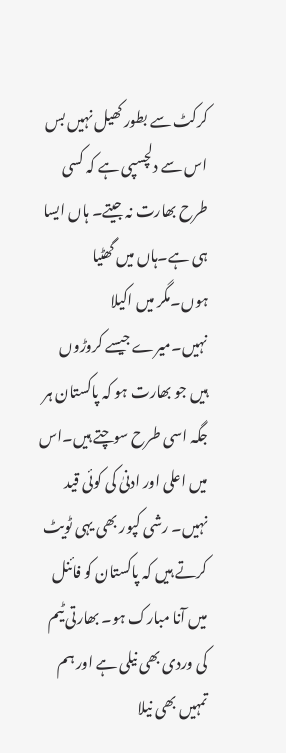کرکٹ سے بطور کھیل نہیں بس اس سے دلچسپی ہے کہ کسی طرح بھارت نہ جیتے۔ ہاں ایسا ہی ہے۔ہاں میں گھٹیا ہوں۔مگر میں اکیلا نہیں۔میرے جیسے کروڑوں ہیں جو بھارت ہو کہ پاکستان ہر جگہ اسی طرح سوچتے ہیں۔اس میں اعلی اور ادنیٰ کی کوئی قید نہیں۔ رشی کپور بھی یہی ٹویٹ کرتے ہیں کہ پاکستان کو فائنل میں آنا مبارک ہو۔ بھارتی ٹیم کی وردی بھی نیلی ہے اور ہم تمہیں بھی نیلا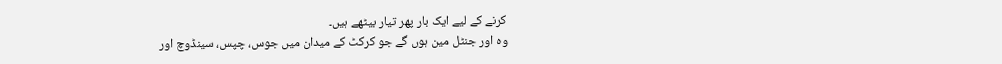کرنے کے لیے ایک بار پھر تیار بیٹھے ہیں۔
وہ اور جنٹل مین ہوں گے جو کرکٹ کے میدان میں جوس، چپس، سینڈوچ اور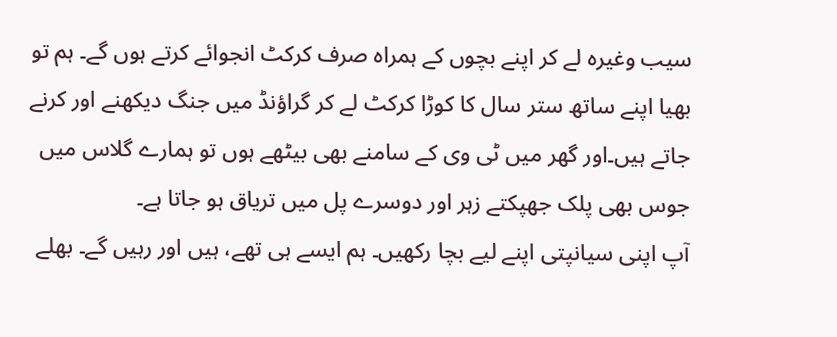سیب وغیرہ لے کر اپنے بچوں کے ہمراہ صرف کرکٹ انجوائے کرتے ہوں گے۔ ہم تو بھیا اپنے ساتھ ستر سال کا کوڑا کرکٹ لے کر گراؤنڈ میں جنگ دیکھنے اور کرنے جاتے ہیں۔اور گھر میں ٹی وی کے سامنے بھی بیٹھے ہوں تو ہمارے گلاس میں جوس بھی پلک جھپکتے زہر اور دوسرے پل میں تریاق ہو جاتا ہے۔
آپ اپنی سیانپتی اپنے لیے بچا رکھیں۔ ہم ایسے ہی تھے، ہیں اور رہیں گے۔ بھلے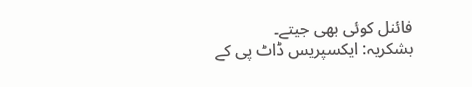فائنل کوئی بھی جیتے۔
بشکریہ: ایکسپریس ڈاٹ پی کے